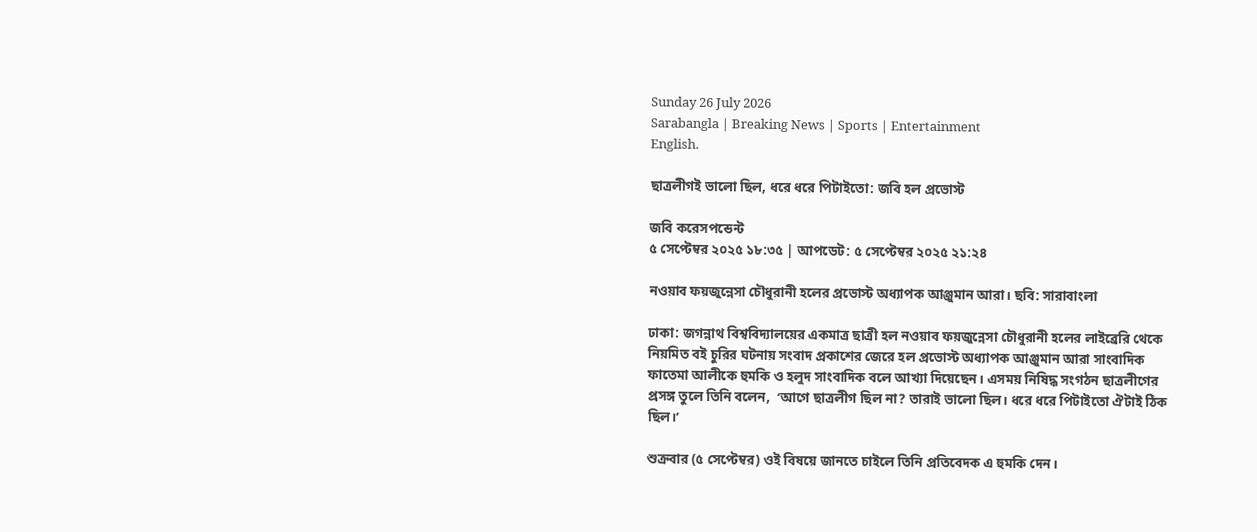Sunday 26 July 2026
Sarabangla | Breaking News | Sports | Entertainment
English.

ছাত্রলীগই ভালো ছিল, ধরে ধরে পিটাইতো: জবি হল প্রভোস্ট

জবি করেসপন্ডেন্ট
৫ সেপ্টেম্বর ২০২৫ ১৮:৩৫ | আপডেট: ৫ সেপ্টেম্বর ২০২৫ ২১:২৪

নওয়াব ফয়জুন্নেসা চৌধুরানী হলের প্রভোস্ট অধ্যাপক আঞ্জুমান আরা। ছবি: সারাবাংলা

ঢাকা: জগন্নাথ বিশ্ববিদ্যালয়ের একমাত্র ছাত্রী হল নওয়াব ফয়জুন্নেসা চৌধুরানী হলের লাইব্রেরি থেকে নিয়মিত বই চুরির ঘটনায় সংবাদ প্রকাশের জেরে হল প্রভোস্ট অধ্যাপক আঞ্জুমান আরা সাংবাদিক ফাতেমা আলীকে হুমকি ও হলুদ সাংবাদিক বলে আখ্যা দিয়েছেন। এসময় নিষিদ্ধ সংগঠন ছাত্রলীগের প্রসঙ্গ তুলে তিনি বলেন,  ‘আগে ছাত্রলীগ ছিল না? তারাই ভালো ছিল। ধরে ধরে পিটাইতো ঐটাই ঠিক ছিল।’

শুক্রবার (৫ সেপ্টেম্বর) ওই বিষয়ে জানতে চাইলে তিনি প্রতিবেদক এ হুমকি দেন।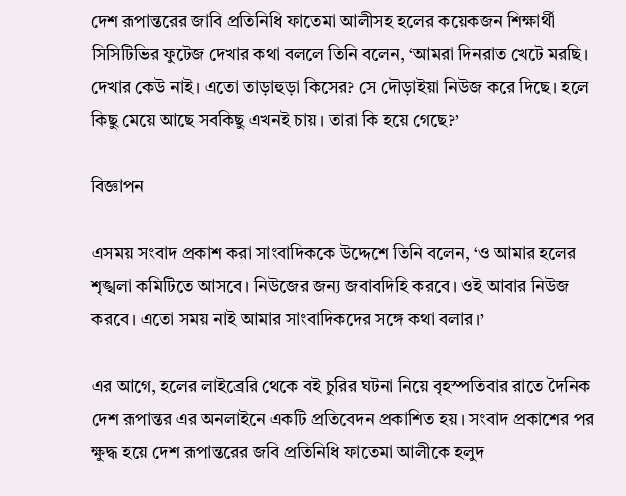দেশ রূপান্তরের জাবি প্রতিনিধি ফাতেমা আলীসহ হলের কয়েকজন শিক্ষার্থী সিসিটিভির ফুটেজ দেখার কথা বললে তিনি বলেন, ‘আমরা দিনরাত খেটে মরছি। দেখার কেউ নাই। এতো তাড়াহুড়া কিসের? সে দৌড়াইয়া নিউজ করে দিছে। হলে কিছু মেয়ে আছে সবকিছু এখনই চায়। তারা কি হয়ে গেছে?’

বিজ্ঞাপন

এসময় সংবাদ প্রকাশ করা সাংবাদিককে উদ্দেশে তিনি বলেন, ‘ও আমার হলের শৃঙ্খলা কমিটিতে আসবে। নিউজের জন্য জবাবদিহি করবে। ওই আবার নিউজ করবে। এতো সময় নাই আমার সাংবাদিকদের সঙ্গে কথা বলার।’

এর আগে, হলের লাইব্রেরি থেকে বই চুরির ঘটনা নিয়ে বৃহস্পতিবার রাতে দৈনিক দেশ রূপান্তর এর অনলাইনে একটি প্রতিবেদন প্রকাশিত হয়। সংবাদ প্রকাশের পর ক্ষুদ্ধ হয়ে দেশ রূপান্তরের জবি প্রতিনিধি ফাতেমা আলীকে হলুদ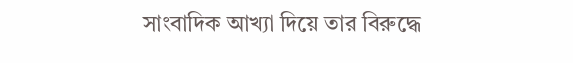সাংবাদিক আখ্যা দিয়ে তার বিরুদ্ধে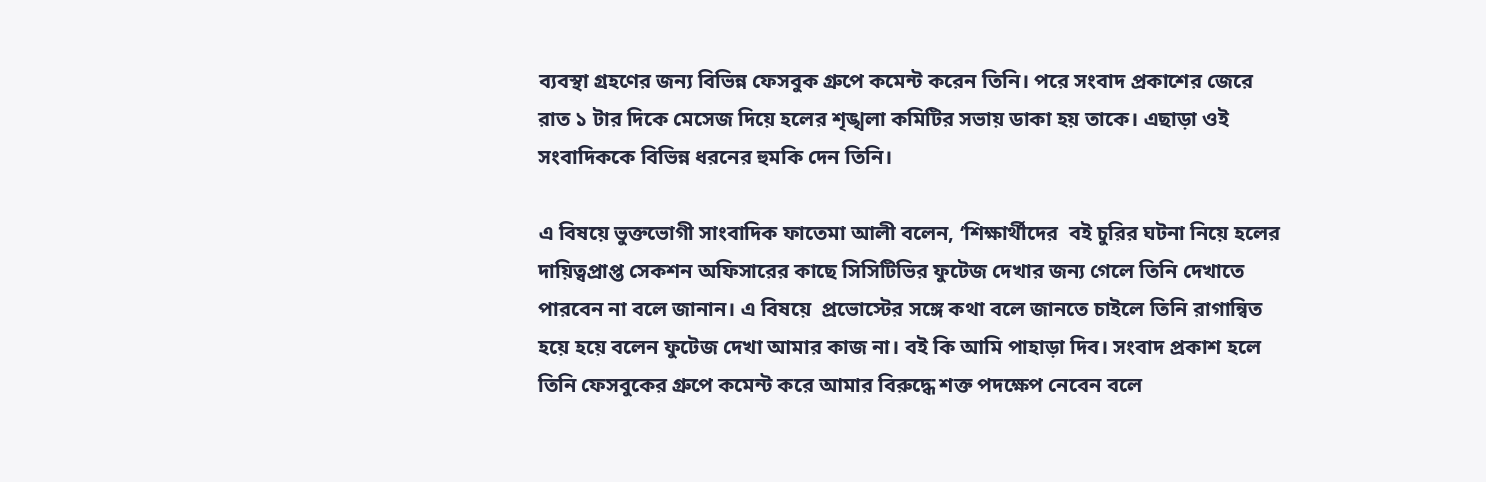ব্যবস্থা গ্রহণের জন্য বিভিন্ন ফেসবুক গ্রুপে কমেন্ট করেন তিনি। পরে সংবাদ প্রকাশের জেরে রাত ১ টার দিকে মেসেজ দিয়ে হলের শৃঙ্খলা কমিটির সভায় ডাকা হয় তাকে। এছাড়া ওই সংবাদিককে বিভিন্ন ধরনের হুমকি দেন তিনি।

এ বিষয়ে ভুক্তভোগী সাংবাদিক ফাতেমা আলী বলেন, ‘শিক্ষার্থীদের  বই চুরির ঘটনা নিয়ে হলের দায়িত্বপ্রাপ্ত সেকশন অফিসারের কাছে সিসিটিভির ফুটেজ দেখার জন্য গেলে তিনি দেখাতে পারবেন না বলে জানান। এ বিষয়ে  প্রভোস্টের সঙ্গে কথা বলে জানতে চাইলে তিনি রাগান্বিত হয়ে হয়ে বলেন ফুটেজ দেখা আমার কাজ না। বই কি আমি পাহাড়া দিব। সংবাদ প্রকাশ হলে তিনি ফেসবুকের গ্রুপে কমেন্ট করে আমার বিরুদ্ধে শক্ত পদক্ষেপ নেবেন বলে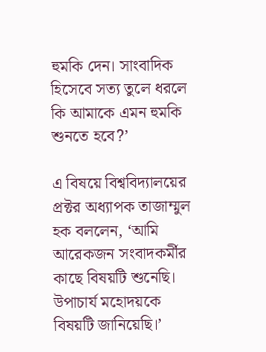হুমকি দেন। সাংবাদিক হিসেবে সত্য তুলে ধরলে কি আমাকে এমন হুমকি শুনতে হবে?’

এ বিষয়ে বিশ্ববিদ্যালয়ের প্রক্টর অধ্যাপক তাজাম্মুল হক বললেন, ‘আমি আরেকজন সংবাদকর্মীর কাছে বিষয়টি শুনেছি। উপাচার্য মহোদয়কে বিষয়টি জানিয়েছি।’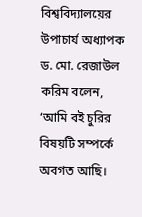বিশ্ববিদ্যালয়ের উপাচার্য অধ্যাপক ড. মো. রেজাউল করিম বলেন, ‘আমি বই চুরির বিষয়টি সম্পর্কে অবগত আছি।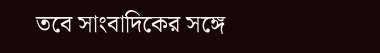তবে সাংবাদিকের সঙ্গে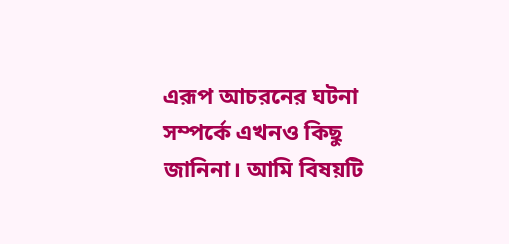এরূপ আচরনের ঘটনা সম্পর্কে এখনও কিছু জানিনা। আমি বিষয়টি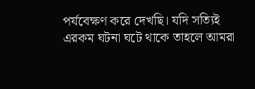পর্যবেক্ষণ করে দেখছি। যদি সত্যিই এরকম ঘটনা ঘটে থাকে তাহলে আমরা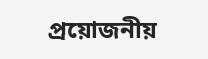প্রয়োজনীয়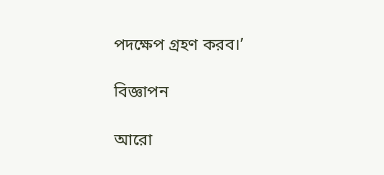পদক্ষেপ গ্রহণ করব।’

বিজ্ঞাপন

আরো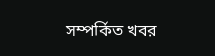সম্পর্কিত খবর